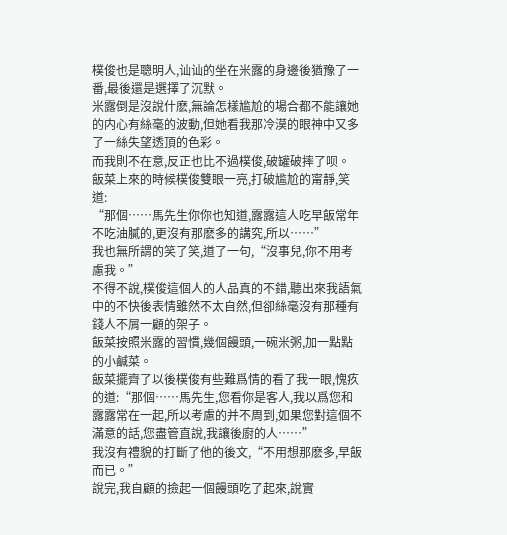樸俊也是聰明人,讪讪的坐在米露的身邊後猶豫了一番,最後還是選擇了沉默。
米露倒是沒說什麽,無論怎樣尴尬的場合都不能讓她的内心有絲毫的波動,但她看我那冷漠的眼神中又多了一絲失望透頂的色彩。
而我則不在意,反正也比不過樸俊,破罐破摔了呗。
飯菜上來的時候樸俊雙眼一亮,打破尴尬的甯靜,笑道:
“那個……馬先生你你也知道,露露這人吃早飯常年不吃油膩的,更沒有那麽多的講究,所以……”
我也無所謂的笑了笑,道了一句,“沒事兒,你不用考慮我。”
不得不說,樸俊這個人的人品真的不錯,聽出來我語氣中的不快後表情雖然不太自然,但卻絲毫沒有那種有錢人不屑一顧的架子。
飯菜按照米露的習慣,幾個饅頭,一碗米粥,加一點點的小鹹菜。
飯菜擺齊了以後樸俊有些難爲情的看了我一眼,愧疚的道:“那個……馬先生,您看你是客人,我以爲您和露露常在一起,所以考慮的并不周到,如果您對這個不滿意的話,您盡管直說,我讓後廚的人……”
我沒有禮貌的打斷了他的後文,“不用想那麽多,早飯而已。”
說完,我自顧的撿起一個饅頭吃了起來,說實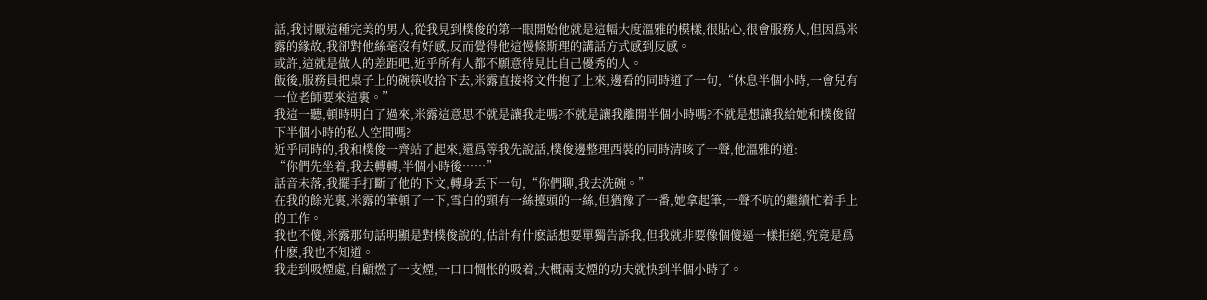話,我讨厭這種完美的男人,從我見到樸俊的第一眼開始他就是這幅大度溫雅的模樣,很貼心,很會服務人,但因爲米露的緣故,我卻對他絲毫沒有好感,反而覺得他這慢條斯理的講話方式感到反感。
或許,這就是做人的差距吧,近乎所有人都不願意待見比自己優秀的人。
飯後,服務員把桌子上的碗筷收拾下去,米露直接将文件抱了上來,邊看的同時道了一句,“休息半個小時,一會兒有一位老師要來這裏。”
我這一聽,頓時明白了過來,米露這意思不就是讓我走嗎?不就是讓我離開半個小時嗎?不就是想讓我給她和樸俊留下半個小時的私人空間嗎?
近乎同時的,我和樸俊一齊站了起來,還爲等我先說話,樸俊邊整理西裝的同時清咳了一聲,他溫雅的道:
“你們先坐着,我去轉轉,半個小時後……”
話音未落,我擺手打斷了他的下文,轉身丢下一句,“你們聊,我去洗碗。”
在我的餘光裏,米露的筆頓了一下,雪白的頸有一絲擡頭的一絲,但猶豫了一番,她拿起筆,一聲不吭的繼續忙着手上的工作。
我也不傻,米露那句話明顯是對樸俊說的,估計有什麽話想要單獨告訴我,但我就非要像個傻逼一樣拒絕,究竟是爲什麽,我也不知道。
我走到吸煙處,自顧燃了一支煙,一口口惆怅的吸着,大概兩支煙的功夫就快到半個小時了。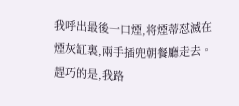我呼出最後一口煙,将煙蒂怼滅在煙灰缸裏,兩手插兜朝餐廳走去。
趕巧的是,我路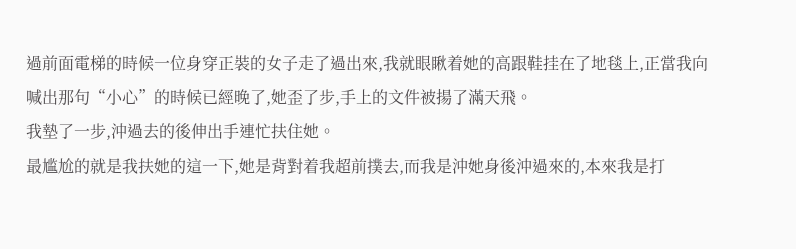過前面電梯的時候一位身穿正裝的女子走了過出來,我就眼瞅着她的高跟鞋挂在了地毯上,正當我向喊出那句“小心”的時候已經晚了,她歪了步,手上的文件被揚了滿天飛。
我墊了一步,沖過去的後伸出手連忙扶住她。
最尴尬的就是我扶她的這一下,她是背對着我超前撲去,而我是沖她身後沖過來的,本來我是打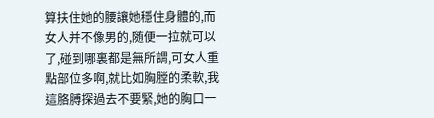算扶住她的腰讓她穩住身體的,而女人并不像男的,随便一拉就可以了,碰到哪裏都是無所謂,可女人重點部位多啊,就比如胸膛的柔軟,我這胳膊探過去不要緊,她的胸口一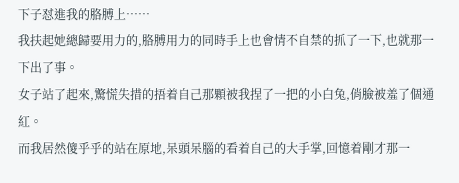下子怼進我的胳膊上……
我扶起她總歸要用力的,胳膊用力的同時手上也會情不自禁的抓了一下,也就那一下出了事。
女子站了起來,驚慌失措的捂着自己那顆被我捏了一把的小白兔,俏臉被羞了個通紅。
而我居然傻乎乎的站在原地,呆頭呆腦的看着自己的大手掌,回憶着剛才那一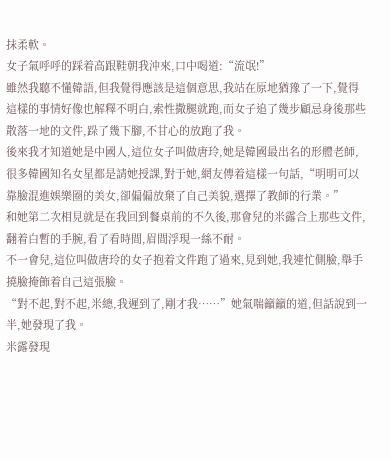抹柔軟。
女子氣呼呼的踩着高跟鞋朝我沖來,口中喝道:“流氓!”
雖然我聽不懂韓語,但我覺得應該是這個意思,我站在原地猶豫了一下,覺得這樣的事情好像也解釋不明白,索性撒腿就跑,而女子追了幾步顧忌身後那些散落一地的文件,跺了幾下腳,不甘心的放跑了我。
後來我才知道她是中國人,這位女子叫做唐玲,她是韓國最出名的形體老師,很多韓國知名女星都是請她授課,對于她,網友傳着這樣一句話,“明明可以靠臉混進娛樂圈的美女,卻偏偏放棄了自己美貌,選擇了教師的行業。”
和她第二次相見就是在我回到餐桌前的不久後,那會兒的米露合上那些文件,翻着白暫的手腕,看了看時間,眉間浮現一絲不耐。
不一會兒,這位叫做唐玲的女子抱着文件跑了過來,見到她,我連忙側臉,舉手撓臉掩飾着自己這張臉。
“對不起,對不起,米總,我遲到了,剛才我……”她氣喘籲籲的道,但話說到一半,她發現了我。
米露發現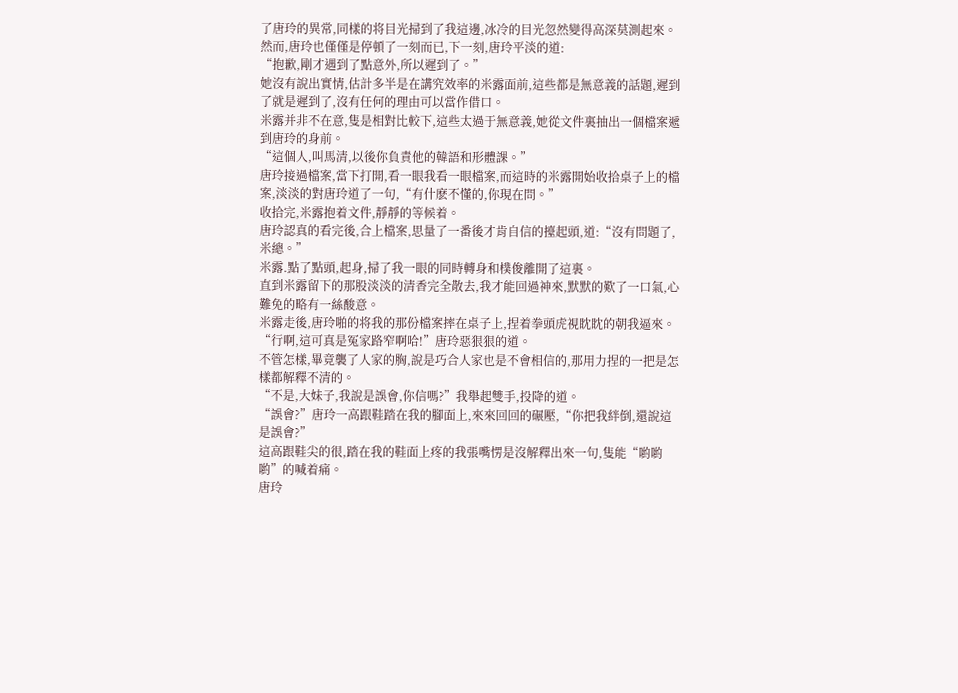了唐玲的異常,同樣的将目光掃到了我這邊,冰冷的目光忽然變得高深莫測起來。
然而,唐玲也僅僅是停頓了一刻而已,下一刻,唐玲平淡的道:
“抱歉,剛才遇到了點意外,所以遲到了。”
她沒有說出實情,估計多半是在講究效率的米露面前,這些都是無意義的話題,遲到了就是遲到了,沒有任何的理由可以當作借口。
米露并非不在意,隻是相對比較下,這些太過于無意義,她從文件裏抽出一個檔案遞到唐玲的身前。
“這個人,叫馬清,以後你負責他的韓語和形體課。”
唐玲接過檔案,當下打開,看一眼我看一眼檔案,而這時的米露開始收拾桌子上的檔案,淡淡的對唐玲道了一句,“有什麽不懂的,你現在問。”
收拾完,米露抱着文件,靜靜的等候着。
唐玲認真的看完後,合上檔案,思量了一番後才肯自信的擡起頭,道:“沒有問題了,米總。”
米露.點了點頭,起身,掃了我一眼的同時轉身和樸俊離開了這裏。
直到米露留下的那股淡淡的清香完全散去,我才能回過神來,默默的歎了一口氣,心難免的略有一絲酸意。
米露走後,唐玲啪的将我的那份檔案摔在桌子上,捏着拳頭虎視眈眈的朝我逼來。
“行啊,這可真是冤家路窄啊哈!”唐玲惡狠狠的道。
不管怎樣,畢竟襲了人家的胸,說是巧合人家也是不會相信的,那用力捏的一把是怎樣都解釋不清的。
“不是,大妹子,我說是誤會,你信嗎?”我舉起雙手,投降的道。
“誤會?”唐玲一高跟鞋踏在我的腳面上,來來回回的碾壓,“你把我絆倒,還說這是誤會?”
這高跟鞋尖的很,踏在我的鞋面上疼的我張嘴愣是沒解釋出來一句,隻能“喲喲喲”的喊着痛。
唐玲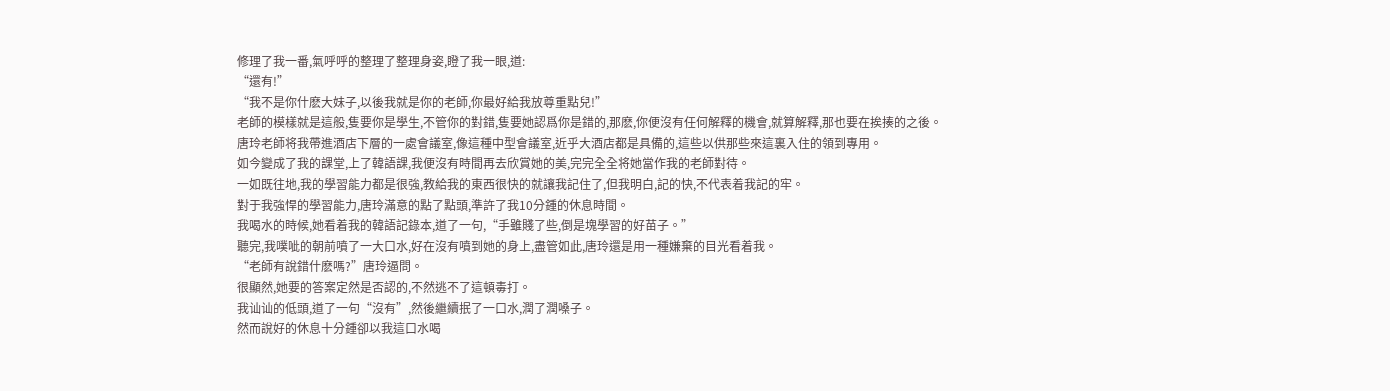修理了我一番,氣呼呼的整理了整理身姿,瞪了我一眼,道:
“還有!”
“我不是你什麽大妹子,以後我就是你的老師,你最好給我放尊重點兒!”
老師的模樣就是這般,隻要你是學生,不管你的對錯,隻要她認爲你是錯的,那麽,你便沒有任何解釋的機會,就算解釋,那也要在挨揍的之後。
唐玲老師将我帶進酒店下層的一處會議室,像這種中型會議室,近乎大酒店都是具備的,這些以供那些來這裏入住的領到專用。
如今變成了我的課堂,上了韓語課,我便沒有時間再去欣賞她的美,完完全全将她當作我的老師對待。
一如既往地,我的學習能力都是很強,教給我的東西很快的就讓我記住了,但我明白,記的快,不代表着我記的牢。
對于我強悍的學習能力,唐玲滿意的點了點頭,準許了我10分鍾的休息時間。
我喝水的時候,她看着我的韓語記錄本,道了一句,“手雖賤了些,倒是塊學習的好苗子。”
聽完,我噗呲的朝前噴了一大口水,好在沒有噴到她的身上,盡管如此,唐玲還是用一種嫌棄的目光看着我。
“老師有說錯什麽嗎?”唐玲逼問。
很顯然,她要的答案定然是否認的,不然逃不了這頓毒打。
我讪讪的低頭,道了一句“沒有”,然後繼續抿了一口水,潤了潤嗓子。
然而說好的休息十分鍾卻以我這口水喝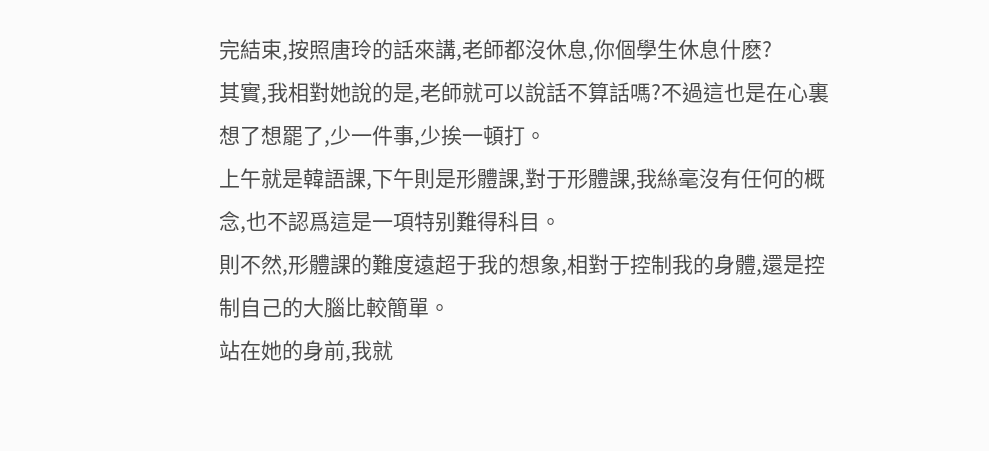完結束,按照唐玲的話來講,老師都沒休息,你個學生休息什麽?
其實,我相對她說的是,老師就可以說話不算話嗎?不過這也是在心裏想了想罷了,少一件事,少挨一頓打。
上午就是韓語課,下午則是形體課,對于形體課,我絲毫沒有任何的概念,也不認爲這是一項特别難得科目。
則不然,形體課的難度遠超于我的想象,相對于控制我的身體,還是控制自己的大腦比較簡單。
站在她的身前,我就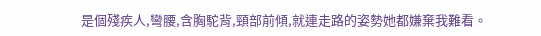是個殘疾人,彎腰,含胸駝背,頸部前傾,就連走路的姿勢她都嫌棄我難看。